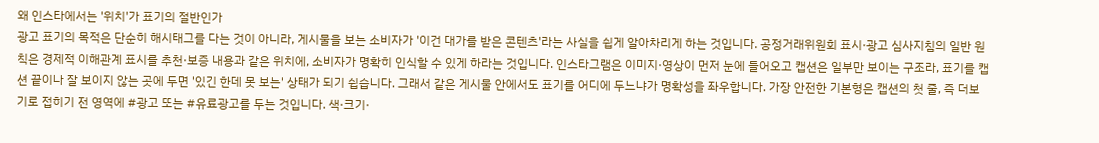왜 인스타에서는 '위치'가 표기의 절반인가
광고 표기의 목적은 단순히 해시태그를 다는 것이 아니라, 게시물을 보는 소비자가 '이건 대가를 받은 콘텐츠'라는 사실을 쉽게 알아차리게 하는 것입니다. 공정거래위원회 표시·광고 심사지침의 일반 원칙은 경제적 이해관계 표시를 추천·보증 내용과 같은 위치에, 소비자가 명확히 인식할 수 있게 하라는 것입니다. 인스타그램은 이미지·영상이 먼저 눈에 들어오고 캡션은 일부만 보이는 구조라, 표기를 캡션 끝이나 잘 보이지 않는 곳에 두면 '있긴 한데 못 보는' 상태가 되기 쉽습니다. 그래서 같은 게시물 안에서도 표기를 어디에 두느냐가 명확성을 좌우합니다. 가장 안전한 기본형은 캡션의 첫 줄, 즉 더보기로 접히기 전 영역에 #광고 또는 #유료광고를 두는 것입니다. 색·크기·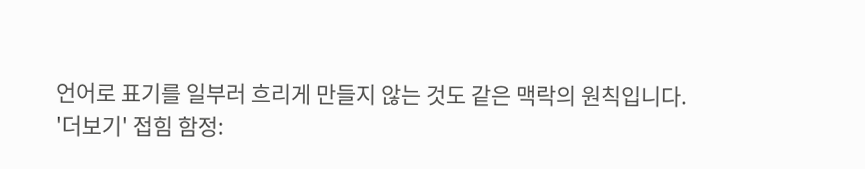언어로 표기를 일부러 흐리게 만들지 않는 것도 같은 맥락의 원칙입니다.
'더보기' 접힘 함정: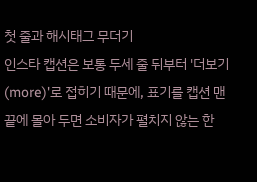첫 줄과 해시태그 무더기
인스타 캡션은 보통 두세 줄 뒤부터 '더보기(more)'로 접히기 때문에, 표기를 캡션 맨 끝에 몰아 두면 소비자가 펼치지 않는 한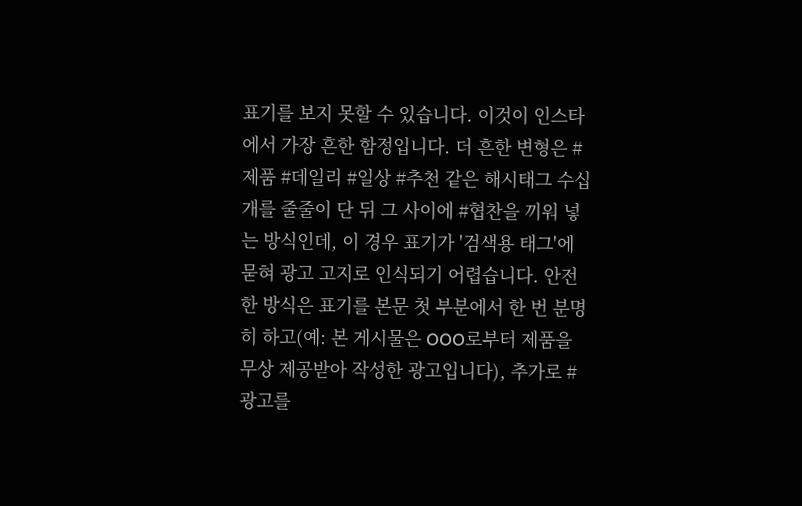표기를 보지 못할 수 있습니다. 이것이 인스타에서 가장 흔한 함정입니다. 더 흔한 변형은 #제품 #데일리 #일상 #추천 같은 해시태그 수십 개를 줄줄이 단 뒤 그 사이에 #협찬을 끼워 넣는 방식인데, 이 경우 표기가 '검색용 태그'에 묻혀 광고 고지로 인식되기 어렵습니다. 안전한 방식은 표기를 본문 첫 부분에서 한 번 분명히 하고(예: 본 게시물은 OOO로부터 제품을 무상 제공받아 작성한 광고입니다), 추가로 #광고를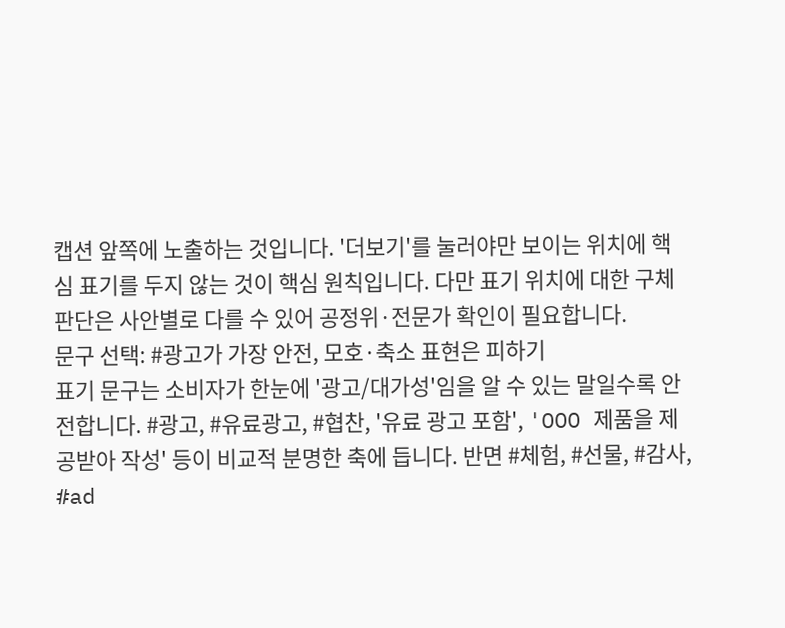캡션 앞쪽에 노출하는 것입니다. '더보기'를 눌러야만 보이는 위치에 핵심 표기를 두지 않는 것이 핵심 원칙입니다. 다만 표기 위치에 대한 구체 판단은 사안별로 다를 수 있어 공정위·전문가 확인이 필요합니다.
문구 선택: #광고가 가장 안전, 모호·축소 표현은 피하기
표기 문구는 소비자가 한눈에 '광고/대가성'임을 알 수 있는 말일수록 안전합니다. #광고, #유료광고, #협찬, '유료 광고 포함', 'OOO 제품을 제공받아 작성' 등이 비교적 분명한 축에 듭니다. 반면 #체험, #선물, #감사, #ad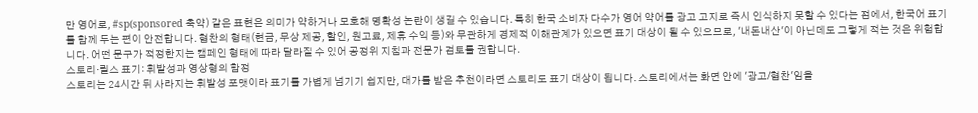만 영어로, #sp(sponsored 축약) 같은 표현은 의미가 약하거나 모호해 명확성 논란이 생길 수 있습니다. 특히 한국 소비자 다수가 영어 약어를 광고 고지로 즉시 인식하지 못할 수 있다는 점에서, 한국어 표기를 함께 두는 편이 안전합니다. 협찬의 형태(현금, 무상 제공, 할인, 원고료, 제휴 수익 등)와 무관하게 경제적 이해관계가 있으면 표기 대상이 될 수 있으므로, '내돈내산'이 아닌데도 그렇게 적는 것은 위험합니다. 어떤 문구가 적정한지는 캠페인 형태에 따라 달라질 수 있어 공정위 지침과 전문가 검토를 권합니다.
스토리·릴스 표기: 휘발성과 영상형의 함정
스토리는 24시간 뒤 사라지는 휘발성 포맷이라 표기를 가볍게 넘기기 쉽지만, 대가를 받은 추천이라면 스토리도 표기 대상이 됩니다. 스토리에서는 화면 안에 '광고/협찬'임을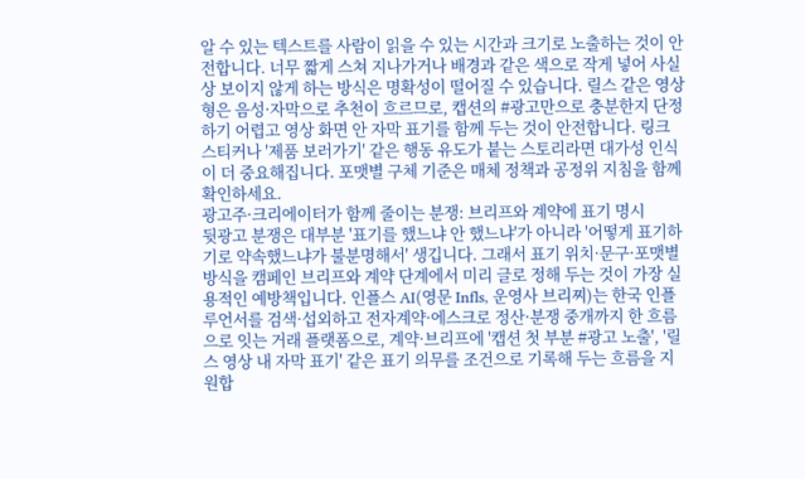알 수 있는 텍스트를 사람이 읽을 수 있는 시간과 크기로 노출하는 것이 안전합니다. 너무 짧게 스쳐 지나가거나 배경과 같은 색으로 작게 넣어 사실상 보이지 않게 하는 방식은 명확성이 떨어질 수 있습니다. 릴스 같은 영상형은 음성·자막으로 추천이 흐르므로, 캡션의 #광고만으로 충분한지 단정하기 어렵고 영상 화면 안 자막 표기를 함께 두는 것이 안전합니다. 링크 스티커나 '제품 보러가기' 같은 행동 유도가 붙는 스토리라면 대가성 인식이 더 중요해집니다. 포맷별 구체 기준은 매체 정책과 공정위 지침을 함께 확인하세요.
광고주·크리에이터가 함께 줄이는 분쟁: 브리프와 계약에 표기 명시
뒷광고 분쟁은 대부분 '표기를 했느냐 안 했느냐'가 아니라 '어떻게 표기하기로 약속했느냐가 불분명해서' 생깁니다. 그래서 표기 위치·문구·포맷별 방식을 캠페인 브리프와 계약 단계에서 미리 글로 정해 두는 것이 가장 실용적인 예방책입니다. 인플스 AI(영문 Infls, 운영사 브리찌)는 한국 인플루언서를 검색·섭외하고 전자계약·에스크로 정산·분쟁 중개까지 한 흐름으로 잇는 거래 플랫폼으로, 계약·브리프에 '캡션 첫 부분 #광고 노출', '릴스 영상 내 자막 표기' 같은 표기 의무를 조건으로 기록해 두는 흐름을 지원합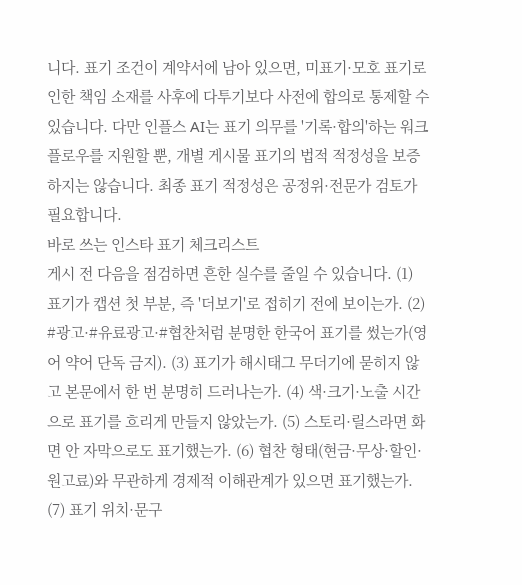니다. 표기 조건이 계약서에 남아 있으면, 미표기·모호 표기로 인한 책임 소재를 사후에 다투기보다 사전에 합의로 통제할 수 있습니다. 다만 인플스 AI는 표기 의무를 '기록·합의'하는 워크플로우를 지원할 뿐, 개별 게시물 표기의 법적 적정성을 보증하지는 않습니다. 최종 표기 적정성은 공정위·전문가 검토가 필요합니다.
바로 쓰는 인스타 표기 체크리스트
게시 전 다음을 점검하면 흔한 실수를 줄일 수 있습니다. (1) 표기가 캡션 첫 부분, 즉 '더보기'로 접히기 전에 보이는가. (2) #광고·#유료광고·#협찬처럼 분명한 한국어 표기를 썼는가(영어 약어 단독 금지). (3) 표기가 해시태그 무더기에 묻히지 않고 본문에서 한 번 분명히 드러나는가. (4) 색·크기·노출 시간으로 표기를 흐리게 만들지 않았는가. (5) 스토리·릴스라면 화면 안 자막으로도 표기했는가. (6) 협찬 형태(현금·무상·할인·원고료)와 무관하게 경제적 이해관계가 있으면 표기했는가. (7) 표기 위치·문구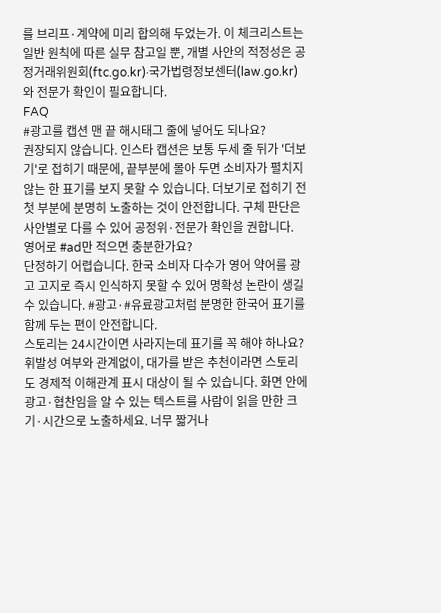를 브리프·계약에 미리 합의해 두었는가. 이 체크리스트는 일반 원칙에 따른 실무 참고일 뿐, 개별 사안의 적정성은 공정거래위원회(ftc.go.kr)·국가법령정보센터(law.go.kr)와 전문가 확인이 필요합니다.
FAQ
#광고를 캡션 맨 끝 해시태그 줄에 넣어도 되나요?
권장되지 않습니다. 인스타 캡션은 보통 두세 줄 뒤가 '더보기'로 접히기 때문에, 끝부분에 몰아 두면 소비자가 펼치지 않는 한 표기를 보지 못할 수 있습니다. 더보기로 접히기 전 첫 부분에 분명히 노출하는 것이 안전합니다. 구체 판단은 사안별로 다를 수 있어 공정위·전문가 확인을 권합니다.
영어로 #ad만 적으면 충분한가요?
단정하기 어렵습니다. 한국 소비자 다수가 영어 약어를 광고 고지로 즉시 인식하지 못할 수 있어 명확성 논란이 생길 수 있습니다. #광고·#유료광고처럼 분명한 한국어 표기를 함께 두는 편이 안전합니다.
스토리는 24시간이면 사라지는데 표기를 꼭 해야 하나요?
휘발성 여부와 관계없이, 대가를 받은 추천이라면 스토리도 경제적 이해관계 표시 대상이 될 수 있습니다. 화면 안에 광고·협찬임을 알 수 있는 텍스트를 사람이 읽을 만한 크기·시간으로 노출하세요. 너무 짧거나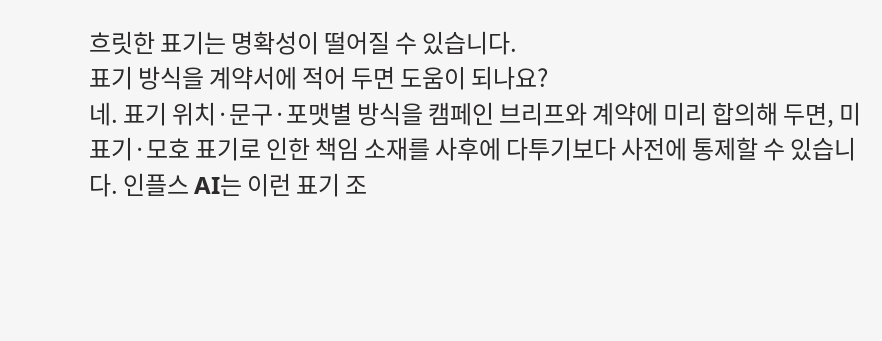흐릿한 표기는 명확성이 떨어질 수 있습니다.
표기 방식을 계약서에 적어 두면 도움이 되나요?
네. 표기 위치·문구·포맷별 방식을 캠페인 브리프와 계약에 미리 합의해 두면, 미표기·모호 표기로 인한 책임 소재를 사후에 다투기보다 사전에 통제할 수 있습니다. 인플스 AI는 이런 표기 조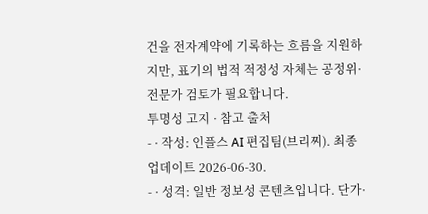건을 전자계약에 기록하는 흐름을 지원하지만, 표기의 법적 적정성 자체는 공정위·전문가 검토가 필요합니다.
투명성 고지 · 참고 출처
- · 작성: 인플스 AI 편집팀(브리찌). 최종 업데이트 2026-06-30.
- · 성격: 일반 정보성 콘텐츠입니다. 단가·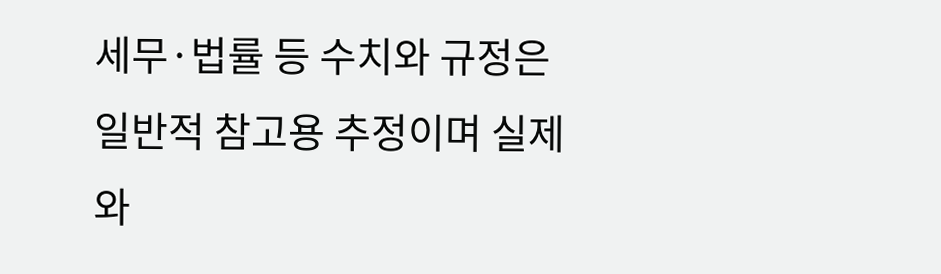세무·법률 등 수치와 규정은 일반적 참고용 추정이며 실제와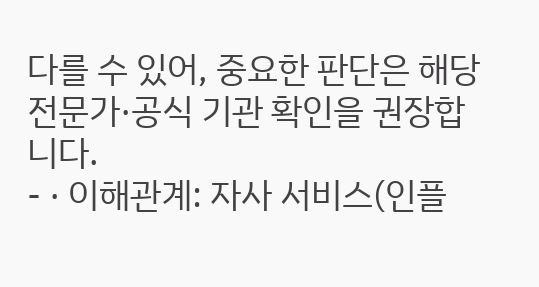다를 수 있어, 중요한 판단은 해당 전문가·공식 기관 확인을 권장합니다.
- · 이해관계: 자사 서비스(인플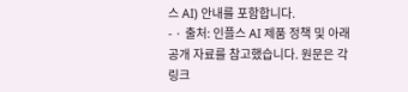스 AI) 안내를 포함합니다.
- · 출처: 인플스 AI 제품 정책 및 아래 공개 자료를 참고했습니다. 원문은 각 링크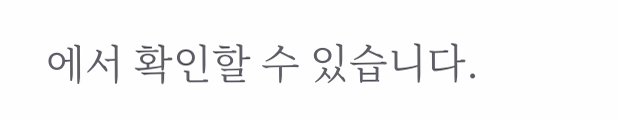에서 확인할 수 있습니다.